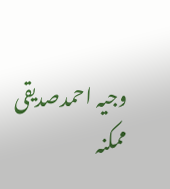وجیہ احمدصدیقی
ممکنہ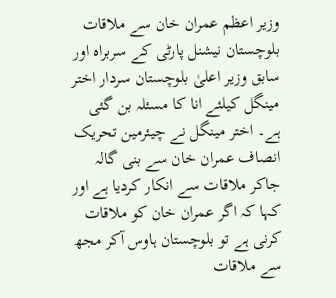وزیر اعظم عمران خان سے ملاقات بلوچستان نیشنل پارٹی کے سربراہ اور سابق وزیر اعلیٰ بلوچستان سردار اختر مینگل کیلئے انا کا مسئلہ بن گئی ہے۔ اختر مینگل نے چیئرمین تحریک انصاف عمران خان سے بنی گالہ جاکر ملاقات سے انکار کردیا ہے اور کہا کہ اگر عمران خان کو ملاقات کرنی ہے تو بلوچستان ہاوس آکر مجھ سے ملاقات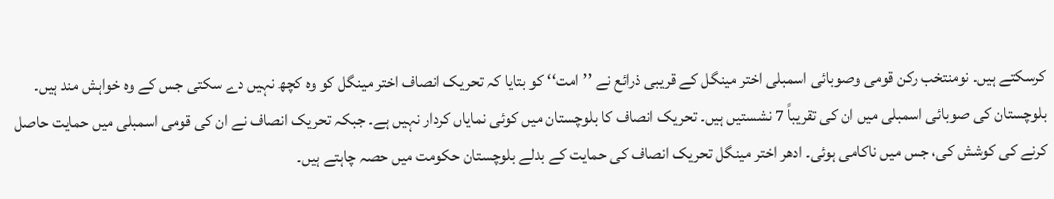کرسکتے ہیں۔ نومنتخب رکن قومی وصوبائی اسمبلی اختر مینگل کے قریبی ذرائع نے ’’امت‘‘ کو بتایا کہ تحریک انصاف اختر مینگل کو وہ کچھ نہیں دے سکتی جس کے وہ خواہش مند ہیں۔ بلوچستان کی صوبائی اسمبلی میں ان کی تقریباً 7 نشستیں ہیں۔ تحریک انصاف کا بلوچستان میں کوئی نمایاں کردار نہیں ہے۔ جبکہ تحریک انصاف نے ان کی قومی اسمبلی میں حمایت حاصل کرنے کی کوشش کی، جس میں ناکامی ہوئی۔ ادھر اختر مینگل تحریک انصاف کی حمایت کے بدلے بلوچستان حکومت میں حصہ چاہتے ہیں۔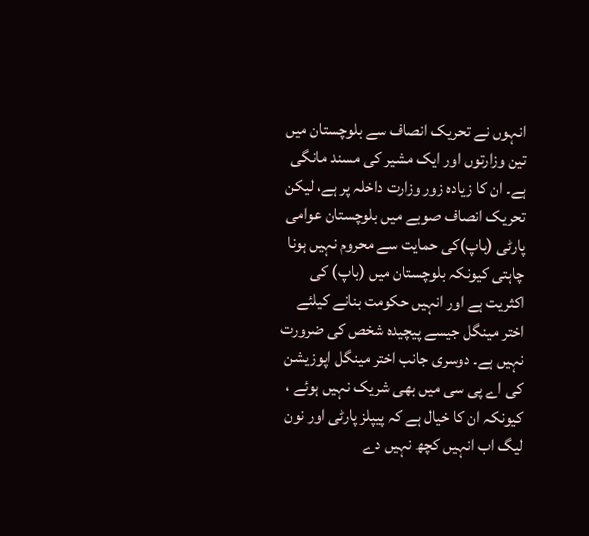انہوں نے تحریک انصاف سے بلوچستان میں تین وزارتوں اور ایک مشیر کی مسند مانگی ہے۔ ان کا زیادہ زور وزارت داخلہ پر ہے، لیکن تحریک انصاف صوبے میں بلوچستان عوامی پارٹی (باپ)کی حمایت سے محروم نہیں ہونا چاہتی کیونکہ بلوچستان میں (باپ) کی اکثریت ہے اور انہیں حکومت بنانے کیلئے اختر مینگل جیسے پیچیدہ شخص کی ضرورت نہیں ہے۔ دوسری جانب اختر مینگل اپوزیشن کی اے پی سی میں بھی شریک نہیں ہوئے ، کیونکہ ان کا خیال ہے کہ پیپلز پارٹی اور نون لیگ اب انہیں کچھ نہیں دے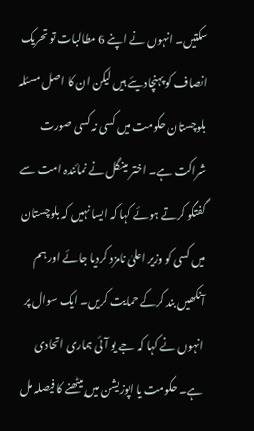سکتیں۔ انہوں نے اپنے 6 مطالبات تو تحریک انصاف کو پہنچادیئے ہیں لیکن ان کا اصل مسئلہ بلوچستان حکومت میں کسی نہ کسی صورت شراکت ہے۔ اختر مینگل نے نمائندہ امت سے گفتگو کرتے ہوئے کہا کہ ایسا نہیں کہ بلوچستان میں کسی کو وزیر اعلیٰ نامزد کردیا جائے اور ہم آنکھیں بند کرکے حمایت کریں۔ ایک سوال پر انہوں نے کہا کہ جے یو آئی ہماری اتحادی ہے۔ حکومت یا اپوزیشن میں بیٹھنے کا فیصلہ مل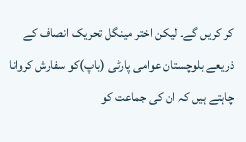کر کریں گے۔ لیکن اختر مینگل تحریک انصاف کے ذریعے بلوچستان عوامی پارٹی (باپ)کو سفارش کروانا چاہتے ہیں کہ ان کی جماعت کو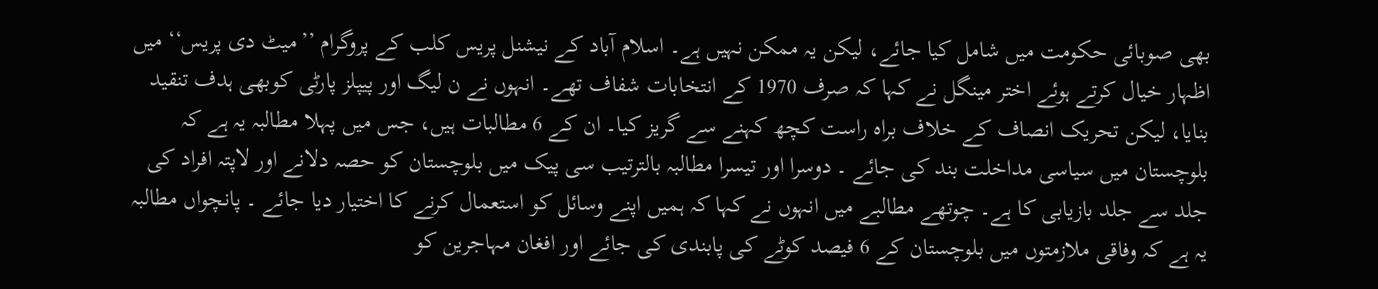بھی صوبائی حکومت میں شامل کیا جائے، لیکن یہ ممکن نہیں ہے۔ اسلام آباد کے نیشنل پریس کلب کے پروگرام ’’میٹ دی پریس‘‘ میں اظہار خیال کرتے ہوئے اختر مینگل نے کہا کہ صرف 1970 کے انتخابات شفاف تھے۔ انہوں نے ن لیگ اور پیپلز پارٹی کوبھی ہدف تنقید بنایا، لیکن تحریک انصاف کے خلاف براہ راست کچھ کہنے سے گریز کیا۔ ان کے 6 مطالبات ہیں، جس میں پہلا مطالبہ یہ ہے کہ بلوچستان میں سیاسی مداخلت بند کی جائے ۔ دوسرا اور تیسرا مطالبہ بالترتیب سی پیک میں بلوچستان کو حصہ دلانے اور لاپتہ افراد کی جلد سے جلد بازیابی کا ہے۔ چوتھے مطالبے میں انہوں نے کہا کہ ہمیں اپنے وسائل کو استعمال کرنے کا اختیار دیا جائے ۔ پانچواں مطالبہ یہ ہے کہ وفاقی ملازمتوں میں بلوچستان کے 6 فیصد کوٹے کی پابندی کی جائے اور افغان مہاجرین کو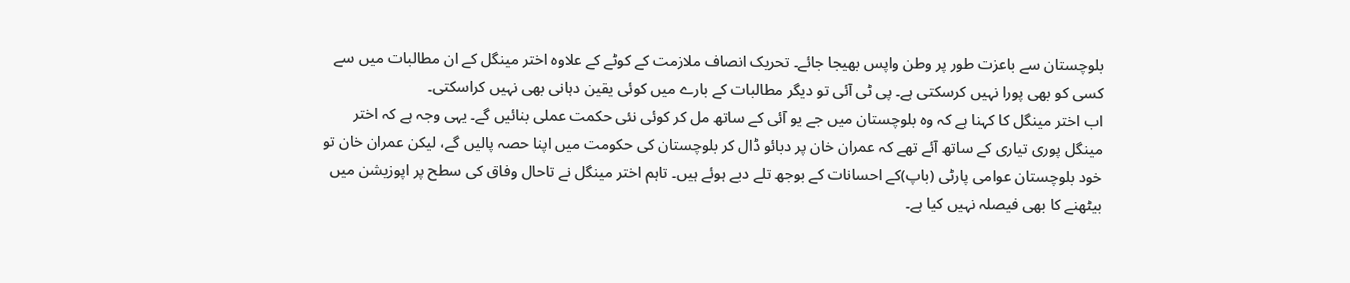بلوچستان سے باعزت طور پر وطن واپس بھیجا جائے۔ تحریک انصاف ملازمت کے کوٹے کے علاوہ اختر مینگل کے ان مطالبات میں سے کسی کو بھی پورا نہیں کرسکتی ہے۔ پی ٹی آئی تو دیگر مطالبات کے بارے میں کوئی یقین دہانی بھی نہیں کراسکتی۔
اب اختر مینگل کا کہنا ہے کہ وہ بلوچستان میں جے یو آئی کے ساتھ مل کر کوئی نئی حکمت عملی بنائیں گے۔ یہی وجہ ہے کہ اختر مینگل پوری تیاری کے ساتھ آئے تھے کہ عمران خان پر دبائو ڈال کر بلوچستان کی حکومت میں اپنا حصہ پالیں گے، لیکن عمران خان تو خود بلوچستان عوامی پارٹی (باپ)کے احسانات کے بوجھ تلے دبے ہوئے ہیں۔ تاہم اختر مینگل نے تاحال وفاق کی سطح پر اپوزیشن میں بیٹھنے کا بھی فیصلہ نہیں کیا ہے۔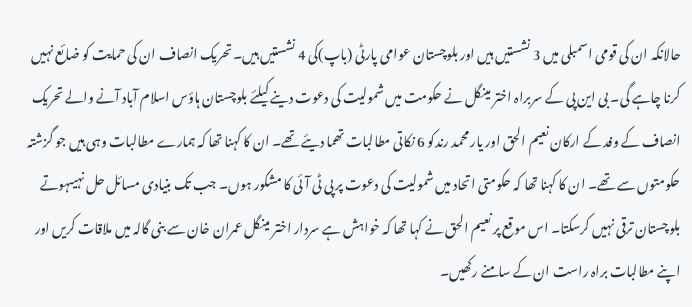حالانکہ ان کی قومی اسمبلی میں 3 نشستیں ہیں اور بلوچستان عوامی پارٹی (باپ)کی 4 نشستیں ہیں۔ تحریک انصاف ان کی حمایت کو ضائع نہیں کرنا چاہے گی۔ بی این پی کے سربراہ اختر مینگل نے حکومت میں شمولیت کی دعوت دینے کیلئے بلوچستان ہاؤس اسلام آباد آنے والے تحریک انصاف کے وفد کے ارکان نعیم الحق اور یار محمد رندکو 6 نکاتی مطالبات تھما دیئے تھے۔ ان کا کہنا تھا کہ ہمارے مطالبات وہی ہیں جو گزشتہ حکومتوں سے تھے۔ ان کا کہنا تھا کہ حکومتی اتحاد میں شمولیت کی دعوت پر پی ٹی آئی کا مشکور ہوں۔ جب تک بنیادی مسائل حل نہیںہوتے بلوچستان ترقی نہیں کرسکتا۔ اس موقع پر نعیم الحق نے کہا تھا کہ خواہش ہے سردار اختر مینگل عمران خان سے بنی گالہ میں ملاقات کریں اور اپنے مطالبات براہ راست ان کے سامنے رکھیں۔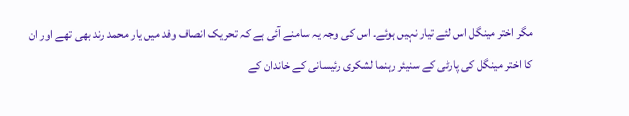مگر اختر مینگل اس لئے تیار نہیں ہوئے۔ اس کی وجہ یہ سامنے آئی ہے کہ تحریک انصاف وفد میں یار محمد رند بھی تھے اور ان کا اختر مینگل کی پارٹی کے سنیئر رہنما لشکری رئیسانی کے خاندان کے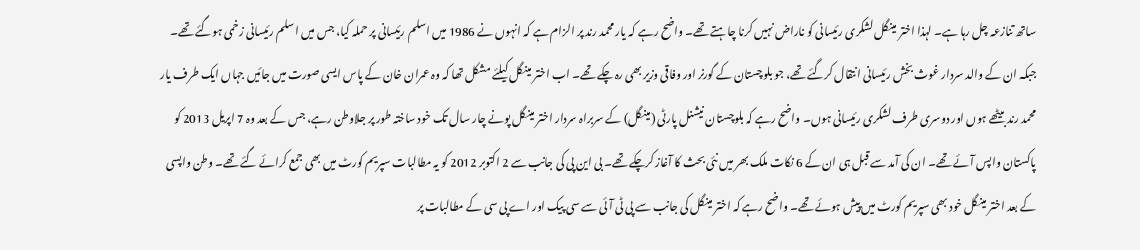ساتھ تنازعہ چل رہا ہے۔ لہذا اختر مینگل لشکری رئیسانی کو ناراض نہیں کرنا چاہتے تھے۔ واضح رہے کہ یار محمد رند پر الزام ہے کہ انہوں نے 1986 میں اسلم رئیسانی پر حملہ کیا، جس میں اسلم رئیسانی زخمی ہوگئے تھے۔ جبکہ ان کے والد سردار غوث بخش رئیسانی انتقال کرگئے تھے، جو بلوچستان کے گورنر اور وفاقی وزیر بھی رہ چکے تھے۔ اب اختر مینگل کیلئے مشکل تھا کہ وہ عمران خان کے پاس ایسی صورت میں جائیں جہاں ایک طرف یار محمد رند بیٹھے ہوں اور دوسری طرف لشکری رئیسانی ہوں۔ واضح رہے کہ بلوچستان نیشنل پارٹی (مینگل) کے سربراہ سردار اختر مینگل پونے چار سال تک خود ساختہ طور پر جلاوطن رہے، جس کے بعد وہ 7 اپریل 2013 کو پاکستان واپس آئے تھے۔ ان کی آمد سے قبل ہی ان کے 6 نکات ملک بھر میں نئی بحث کا آغاز کرچکے تھے۔ بی این پی کی جانب سے 2 اکتوبر 2012 کو یہ مطالبات سپریم کورٹ میں بھی جمع کرائے گئے تھے۔ وطن واپسی کے بعد اختر مینگل خود بھی سپریم کورٹ میں پیش ہوئے تھے۔ واضح رہے کہ اختر مینگل کی جانب سے پی ٹی آئی سے سی پیک اور اے پی سی کے مطالبات پر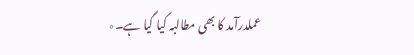عملدرآمد کا بھی مطالبہ کیا گیا ہے۔٭